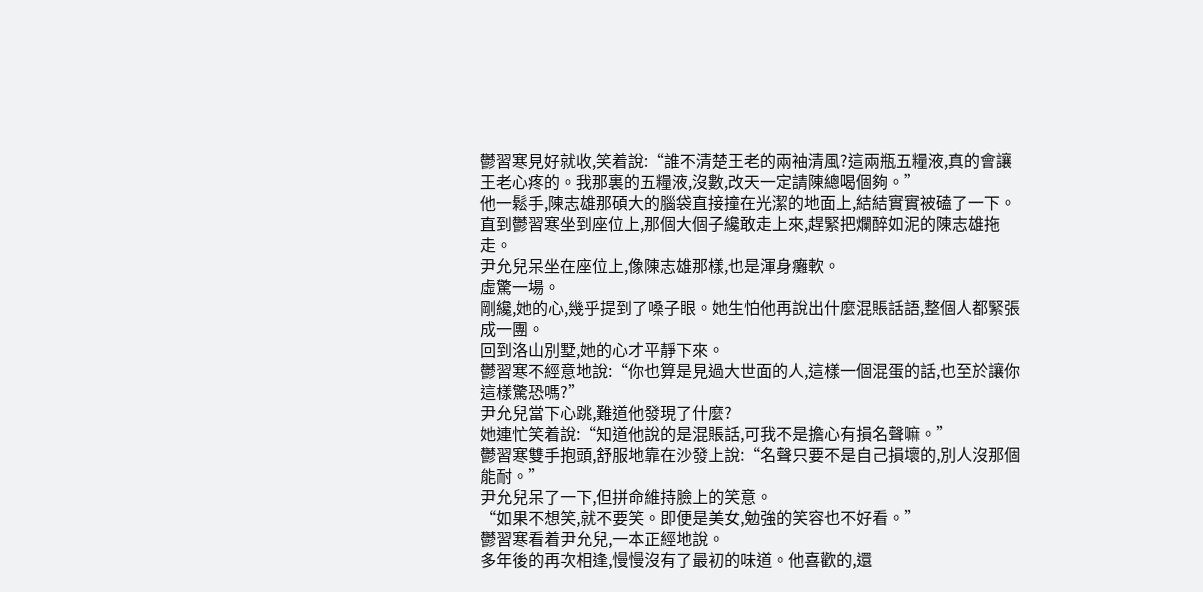鬱習寒見好就收,笑着說:“誰不清楚王老的兩袖清風?這兩瓶五糧液,真的會讓王老心疼的。我那裏的五糧液,沒數,改天一定請陳總喝個夠。”
他一鬆手,陳志雄那碩大的腦袋直接撞在光潔的地面上,結結實實被磕了一下。直到鬱習寒坐到座位上,那個大個子纔敢走上來,趕緊把爛醉如泥的陳志雄拖走。
尹允兒呆坐在座位上,像陳志雄那樣,也是渾身癱軟。
虛驚一場。
剛纔,她的心,幾乎提到了嗓子眼。她生怕他再說出什麼混賬話語,整個人都緊張成一團。
回到洛山別墅,她的心才平靜下來。
鬱習寒不經意地說:“你也算是見過大世面的人,這樣一個混蛋的話,也至於讓你這樣驚恐嗎?”
尹允兒當下心跳,難道他發現了什麼?
她連忙笑着說:“知道他說的是混賬話,可我不是擔心有損名聲嘛。”
鬱習寒雙手抱頭,舒服地靠在沙發上說:“名聲只要不是自己損壞的,別人沒那個能耐。”
尹允兒呆了一下,但拼命維持臉上的笑意。
“如果不想笑,就不要笑。即便是美女,勉強的笑容也不好看。”
鬱習寒看着尹允兒,一本正經地說。
多年後的再次相逢,慢慢沒有了最初的味道。他喜歡的,還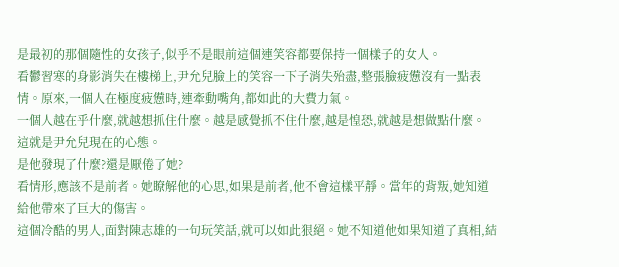是最初的那個隨性的女孩子,似乎不是眼前這個連笑容都要保持一個樣子的女人。
看鬱習寒的身影消失在樓梯上,尹允兒臉上的笑容一下子消失殆盡,整張臉疲憊沒有一點表情。原來,一個人在極度疲憊時,連牽動嘴角,都如此的大費力氣。
一個人越在乎什麼,就越想抓住什麼。越是感覺抓不住什麼,越是惶恐,就越是想做點什麼。
這就是尹允兒現在的心態。
是他發現了什麼?還是厭倦了她?
看情形,應該不是前者。她瞭解他的心思,如果是前者,他不會這樣平靜。當年的背叛,她知道給他帶來了巨大的傷害。
這個冷酷的男人,面對陳志雄的一句玩笑話,就可以如此狠絕。她不知道他如果知道了真相,結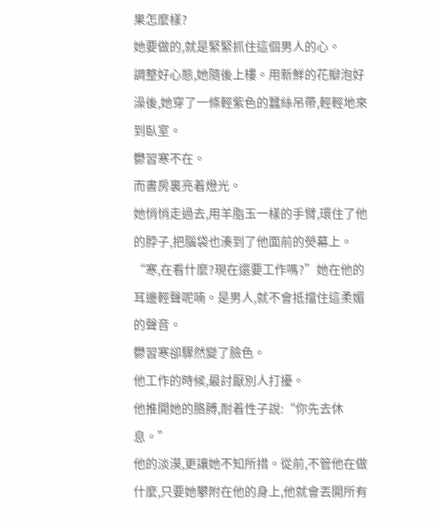果怎麼樣?
她要做的,就是緊緊抓住這個男人的心。
調整好心態,她隨後上樓。用新鮮的花瓣泡好澡後,她穿了一條輕紫色的蠶絲吊帶,輕輕地來到臥室。
鬱習寒不在。
而書房裏亮着燈光。
她悄悄走過去,用羊脂玉一樣的手臂,環住了他的脖子,把腦袋也湊到了他面前的熒幕上。
“寒,在看什麼?現在還要工作嗎?”她在他的耳邊輕聲呢喃。是男人,就不會抵擋住這柔媚的聲音。
鬱習寒卻驟然變了臉色。
他工作的時候,最討厭別人打擾。
他推開她的胳膊,耐着性子說:“你先去休息。”
他的淡漠,更讓她不知所措。從前,不管他在做什麼,只要她攀附在他的身上,他就會丟開所有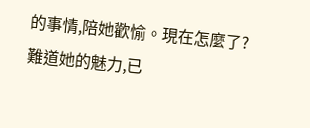的事情,陪她歡愉。現在怎麼了?難道她的魅力,已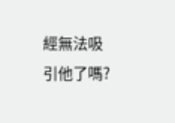經無法吸引他了嗎?